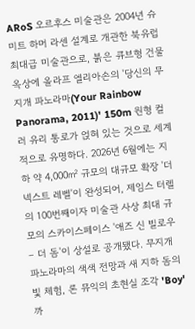ARoS 오르후스 미술관은 2004년 슈미트 하머 라센 설계로 개관한 북유럽 최대급 미술관으로, 붉은 큐브형 건물 옥상에 올라프 엘리아손의 '당신의 무지개 파노라마(Your Rainbow Panorama, 2011)' 150m 원형 컬러 유리 통로가 얹혀 있는 것으로 세계적으로 유명하다. 2026년 6월에는 지하 약 4,000㎡ 규모의 대규모 확장 '더 넥스트 레벨'이 완성되어, 제임스 터렐의 100번째이자 미술관 사상 최대 규모의 스카이스페이스 '애즈 신 빌로우 – 더 돔'이 상설로 공개됐다. 무지개 파노라마의 색색 전망과 새 지하 돔의 빛 체험, 론 뮤익의 초현실 조각 'Boy'까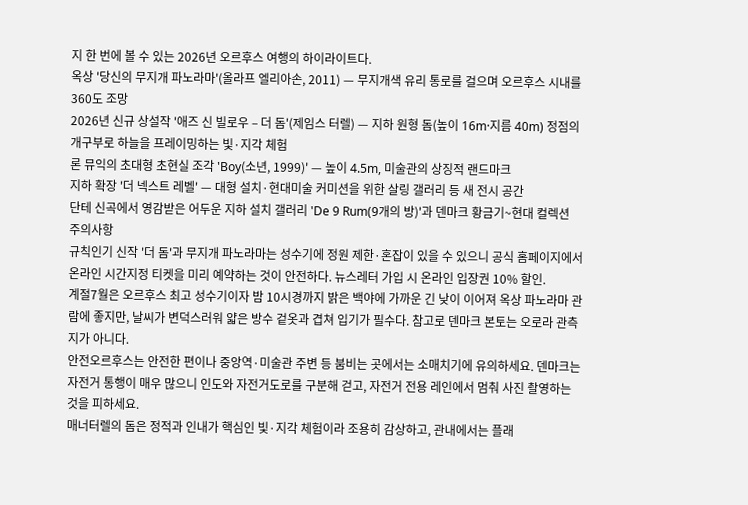지 한 번에 볼 수 있는 2026년 오르후스 여행의 하이라이트다.
옥상 '당신의 무지개 파노라마'(올라프 엘리아손, 2011) — 무지개색 유리 통로를 걸으며 오르후스 시내를 360도 조망
2026년 신규 상설작 '애즈 신 빌로우 – 더 돔'(제임스 터렐) — 지하 원형 돔(높이 16m·지름 40m) 정점의 개구부로 하늘을 프레이밍하는 빛·지각 체험
론 뮤익의 초대형 초현실 조각 'Boy(소년, 1999)' — 높이 4.5m, 미술관의 상징적 랜드마크
지하 확장 '더 넥스트 레벨' — 대형 설치·현대미술 커미션을 위한 살링 갤러리 등 새 전시 공간
단테 신곡에서 영감받은 어두운 지하 설치 갤러리 'De 9 Rum(9개의 방)'과 덴마크 황금기~현대 컬렉션
주의사항
규칙인기 신작 '더 돔'과 무지개 파노라마는 성수기에 정원 제한·혼잡이 있을 수 있으니 공식 홈페이지에서 온라인 시간지정 티켓을 미리 예약하는 것이 안전하다. 뉴스레터 가입 시 온라인 입장권 10% 할인.
계절7월은 오르후스 최고 성수기이자 밤 10시경까지 밝은 백야에 가까운 긴 낮이 이어져 옥상 파노라마 관람에 좋지만, 날씨가 변덕스러워 얇은 방수 겉옷과 겹쳐 입기가 필수다. 참고로 덴마크 본토는 오로라 관측지가 아니다.
안전오르후스는 안전한 편이나 중앙역·미술관 주변 등 붐비는 곳에서는 소매치기에 유의하세요. 덴마크는 자전거 통행이 매우 많으니 인도와 자전거도로를 구분해 걷고, 자전거 전용 레인에서 멈춰 사진 촬영하는 것을 피하세요.
매너터렐의 돔은 정적과 인내가 핵심인 빛·지각 체험이라 조용히 감상하고, 관내에서는 플래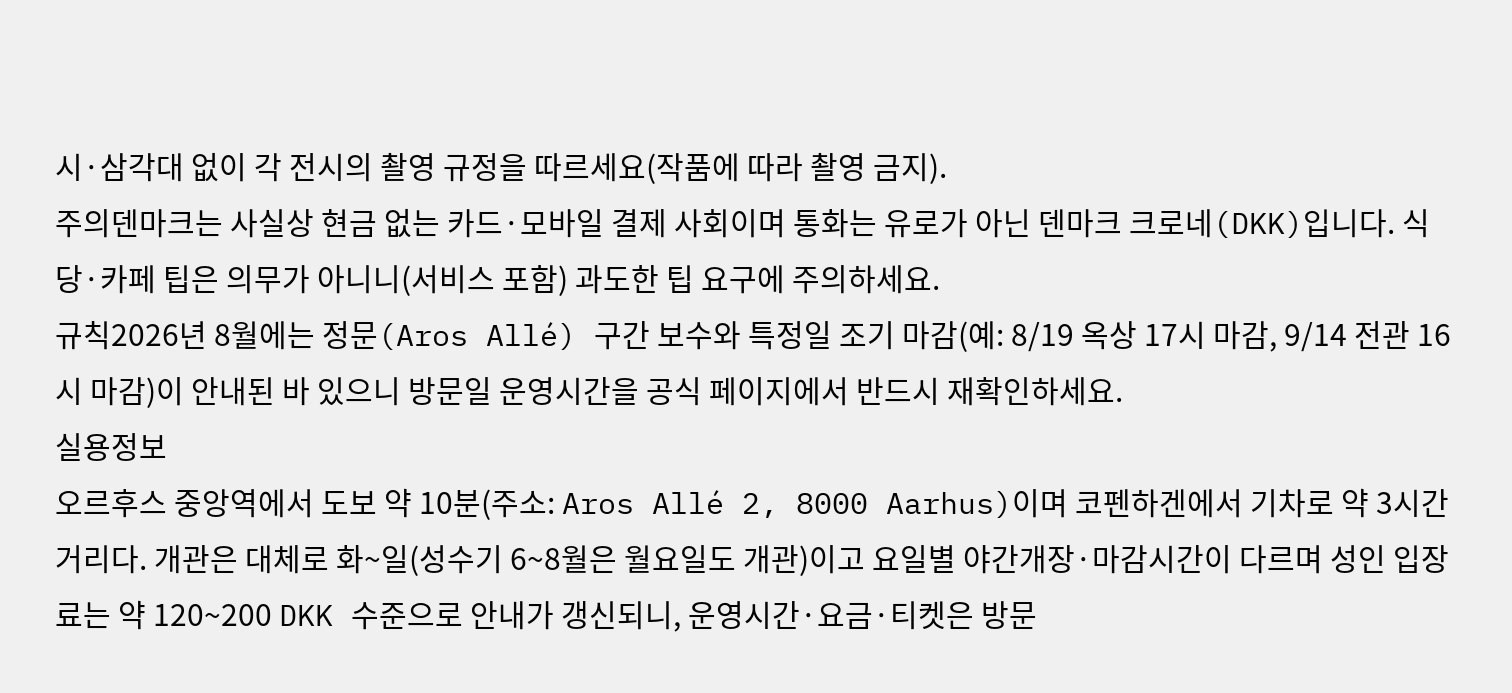시·삼각대 없이 각 전시의 촬영 규정을 따르세요(작품에 따라 촬영 금지).
주의덴마크는 사실상 현금 없는 카드·모바일 결제 사회이며 통화는 유로가 아닌 덴마크 크로네(DKK)입니다. 식당·카페 팁은 의무가 아니니(서비스 포함) 과도한 팁 요구에 주의하세요.
규칙2026년 8월에는 정문(Aros Allé) 구간 보수와 특정일 조기 마감(예: 8/19 옥상 17시 마감, 9/14 전관 16시 마감)이 안내된 바 있으니 방문일 운영시간을 공식 페이지에서 반드시 재확인하세요.
실용정보
오르후스 중앙역에서 도보 약 10분(주소: Aros Allé 2, 8000 Aarhus)이며 코펜하겐에서 기차로 약 3시간 거리다. 개관은 대체로 화~일(성수기 6~8월은 월요일도 개관)이고 요일별 야간개장·마감시간이 다르며 성인 입장료는 약 120~200 DKK 수준으로 안내가 갱신되니, 운영시간·요금·티켓은 방문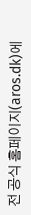전 공식 홈페이지(aros.dk)에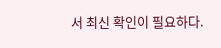서 최신 확인이 필요하다.